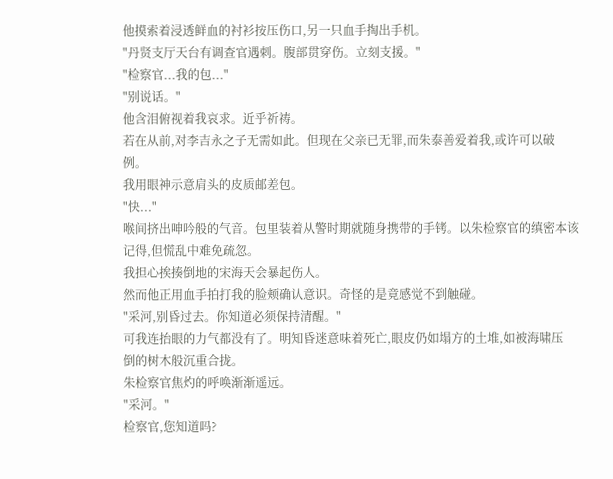他摸索着浸透鲜血的衬衫按压伤口,另一只血手掏出手机。
"丹贤支厅天台有调查官遇刺。腹部贯穿伤。立刻支援。"
"检察官...我的包..."
"别说话。"
他含泪俯视着我哀求。近乎祈祷。
若在从前,对李吉永之子无需如此。但现在父亲已无罪,而朱泰善爱着我,或许可以破
例。
我用眼神示意肩头的皮质邮差包。
"快..."
喉间挤出呻吟般的气音。包里装着从警时期就随身携带的手铐。以朱检察官的缜密本该
记得,但慌乱中难免疏忽。
我担心挨揍倒地的宋海天会暴起伤人。
然而他正用血手拍打我的脸颊确认意识。奇怪的是竟感觉不到触碰。
"采河,别昏过去。你知道必须保持清醒。"
可我连抬眼的力气都没有了。明知昏迷意味着死亡,眼皮仍如塌方的土堆,如被海啸压
倒的树木般沉重合拢。
朱检察官焦灼的呼唤渐渐遥远。
"采河。"
检察官,您知道吗?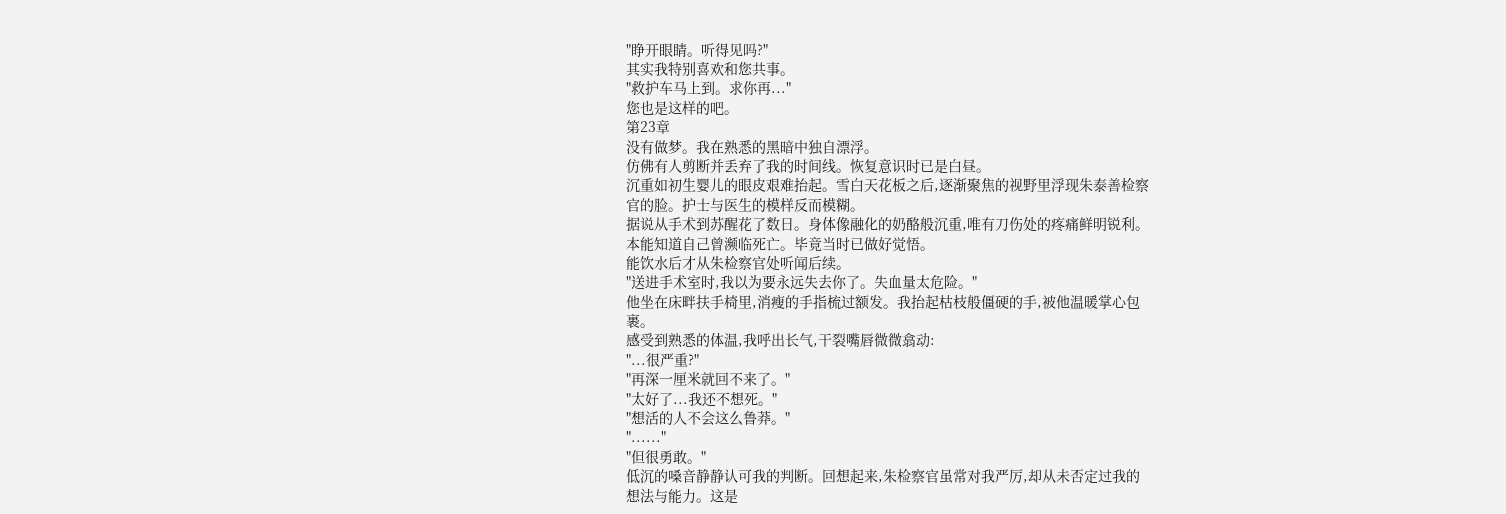"睁开眼睛。听得见吗?"
其实我特别喜欢和您共事。
"救护车马上到。求你再..."
您也是这样的吧。
第23章
没有做梦。我在熟悉的黑暗中独自漂浮。
仿佛有人剪断并丢弃了我的时间线。恢复意识时已是白昼。
沉重如初生婴儿的眼皮艰难抬起。雪白天花板之后,逐渐聚焦的视野里浮现朱泰善检察
官的脸。护士与医生的模样反而模糊。
据说从手术到苏醒花了数日。身体像融化的奶酪般沉重,唯有刀伤处的疼痛鲜明锐利。
本能知道自己曾濒临死亡。毕竟当时已做好觉悟。
能饮水后才从朱检察官处听闻后续。
"送进手术室时,我以为要永远失去你了。失血量太危险。"
他坐在床畔扶手椅里,消瘦的手指梳过额发。我抬起枯枝般僵硬的手,被他温暖掌心包
裹。
感受到熟悉的体温,我呼出长气,干裂嘴唇微微翕动:
"...很严重?"
"再深一厘米就回不来了。"
"太好了...我还不想死。"
"想活的人不会这么鲁莽。"
"......"
"但很勇敢。"
低沉的嗓音静静认可我的判断。回想起来,朱检察官虽常对我严厉,却从未否定过我的
想法与能力。这是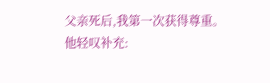父亲死后,我第一次获得尊重。
他轻叹补充: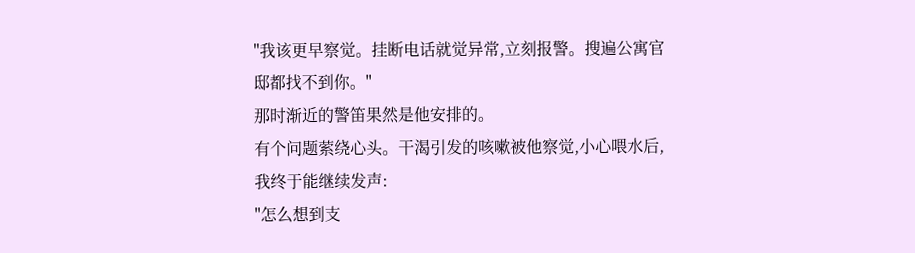"我该更早察觉。挂断电话就觉异常,立刻报警。搜遍公寓官邸都找不到你。"
那时渐近的警笛果然是他安排的。
有个问题萦绕心头。干渴引发的咳嗽被他察觉,小心喂水后,我终于能继续发声:
"怎么想到支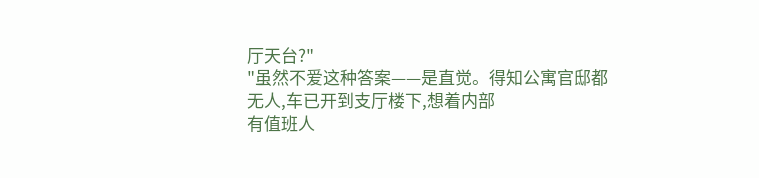厅天台?"
"虽然不爱这种答案——是直觉。得知公寓官邸都无人,车已开到支厅楼下,想着内部
有值班人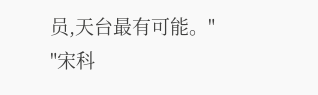员,天台最有可能。"
"宋科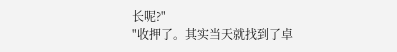长呢?"
"收押了。其实当天就找到了卓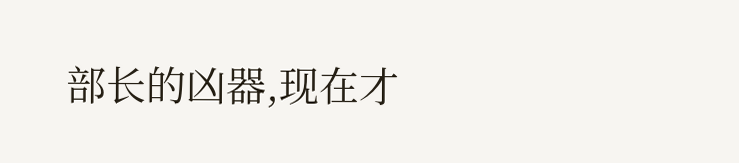部长的凶器,现在才